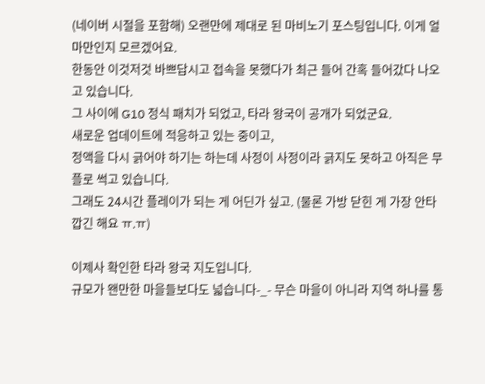(네이버 시절을 포함해) 오랜만에 제대로 된 마비노기 포스팅입니다. 이게 얼마만인지 모르겠어요.
한동안 이것저것 바쁘답시고 접속을 못했다가 최근 들어 간혹 들어갔다 나오고 있습니다.
그 사이에 G10 정식 패치가 되었고, 타라 왕국이 공개가 되었군요.
새로운 업데이트에 적응하고 있는 중이고,
정액을 다시 긁어야 하기는 하는데 사정이 사정이라 긁지도 못하고 아직은 무플로 썩고 있습니다.
그래도 24시간 플레이가 되는 게 어딘가 싶고. (물론 가방 닫힌 게 가장 안타깝긴 해요 ㅠ.ㅠ)

이제사 확인한 타라 왕국 지도입니다.
규모가 왠만한 마을들보다도 넓습니다-_- 무슨 마을이 아니라 지역 하나를 통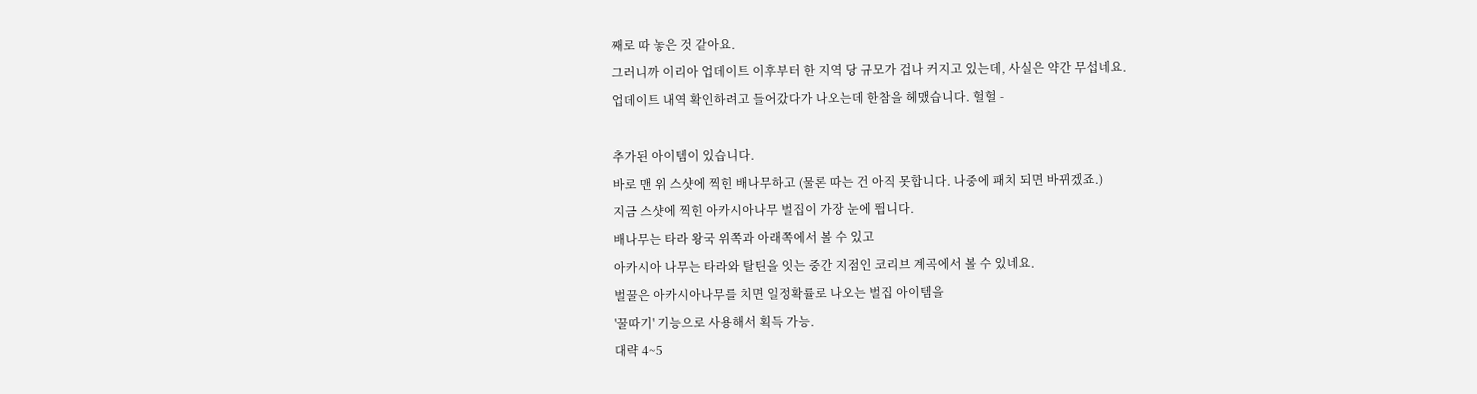째로 따 놓은 것 같아요.
그러니까 이리아 업데이트 이후부터 한 지역 당 규모가 겁나 커지고 있는데, 사실은 약간 무섭네요.
업데이트 내역 확인하려고 들어갔다가 나오는데 한참을 헤맸습니다. 헐헐 -

추가된 아이템이 있습니다.
바로 맨 위 스샷에 찍힌 배나무하고 (물론 따는 건 아직 못합니다. 나중에 패치 되면 바뀌겠죠.)
지금 스샷에 찍힌 아카시아나무 벌집이 가장 눈에 띕니다.
배나무는 타라 왕국 위쪽과 아래쪽에서 볼 수 있고
아카시아 나무는 타라와 탈틴을 잇는 중간 지점인 코리브 계곡에서 볼 수 있네요.
벌꿀은 아카시아나무를 치면 일정확률로 나오는 벌집 아이템을
'꿀따기' 기능으로 사용해서 획득 가능.
대략 4~5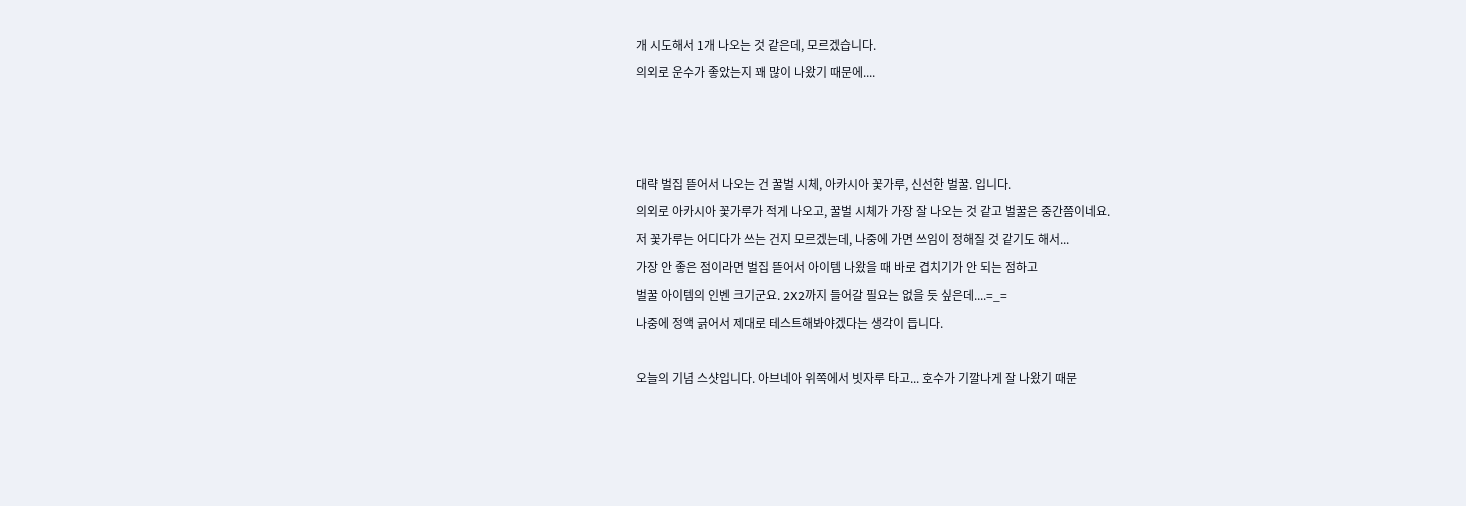개 시도해서 1개 나오는 것 같은데, 모르겠습니다.
의외로 운수가 좋았는지 꽤 많이 나왔기 때문에....



대략 벌집 뜯어서 나오는 건 꿀벌 시체, 아카시아 꽃가루, 신선한 벌꿀. 입니다.
의외로 아카시아 꽃가루가 적게 나오고, 꿀벌 시체가 가장 잘 나오는 것 같고 벌꿀은 중간쯤이네요.
저 꽃가루는 어디다가 쓰는 건지 모르겠는데, 나중에 가면 쓰임이 정해질 것 같기도 해서...
가장 안 좋은 점이라면 벌집 뜯어서 아이템 나왔을 때 바로 겹치기가 안 되는 점하고
벌꿀 아이템의 인벤 크기군요. 2X2까지 들어갈 필요는 없을 듯 싶은데....=_=
나중에 정액 긁어서 제대로 테스트해봐야겠다는 생각이 듭니다.

오늘의 기념 스샷입니다. 아브네아 위쪽에서 빗자루 타고... 호수가 기깔나게 잘 나왔기 때문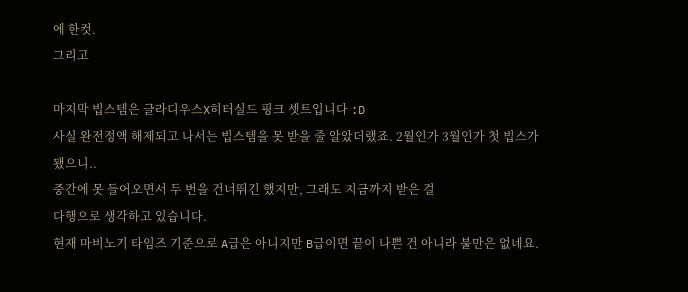에 한컷.
그리고

마지막 빕스템은 글라디우스X히터실드 핑크 셋트입니다 :D
사실 완전정액 해제되고 나서는 빕스템을 못 받을 줄 알았더랬죠. 2월인가 3월인가 첫 빕스가 됐으니..
중간에 못 들어오면서 두 번을 건너뛰긴 했지만, 그래도 지금까지 받은 걸
다행으로 생각하고 있습니다.
현재 마비노기 타임즈 기준으로 A급은 아니지만 B급이면 끝이 나쁜 건 아니라 불만은 없네요.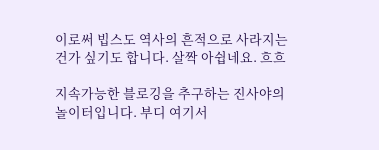이로써 빕스도 역사의 흔적으로 사라지는 건가 싶기도 합니다. 살짝 아쉽네요. 흐흐

지속가능한 블로깅을 추구하는 진사야의 놀이터입니다. 부디 여기서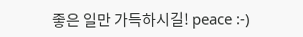좋은 일만 가득하시길! peace :-)